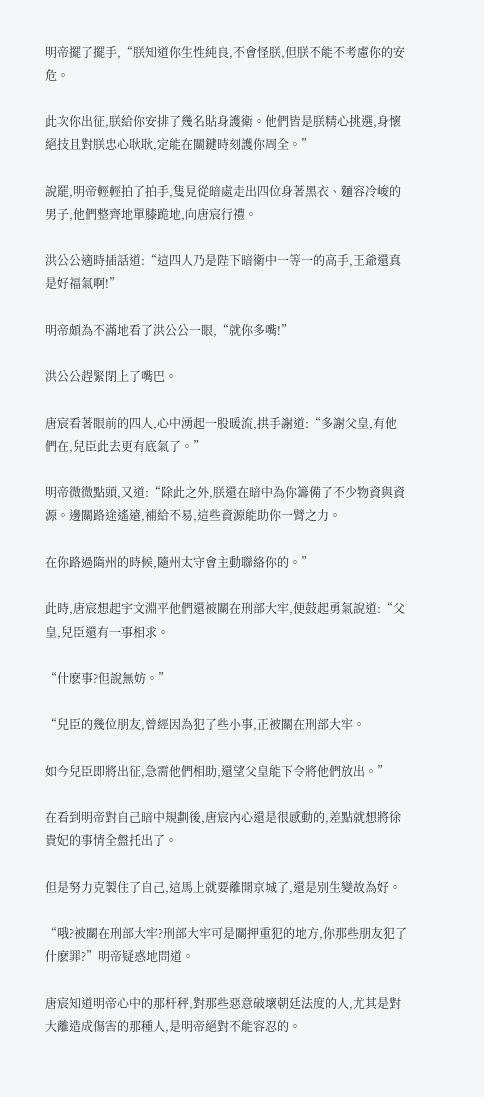明帝擺了擺手,“朕知道你生性純良,不會怪朕,但朕不能不考慮你的安危。

此次你出征,朕給你安排了幾名貼身護衛。他們皆是朕精心挑選,身懷絕技且對朕忠心耿耿,定能在關鍵時刻護你周全。”

說罷,明帝輕輕拍了拍手,隻見從暗處走出四位身著黑衣、麵容冷峻的男子,他們整齊地單膝跪地,向唐宸行禮。

洪公公適時插話道:“這四人乃是陛下暗衛中一等一的高手,王爺還真是好福氣啊!”

明帝頗為不滿地看了洪公公一眼,“就你多嘴!”

洪公公趕緊閉上了嘴巴。

唐宸看著眼前的四人,心中湧起一股暖流,拱手謝道:“多謝父皇,有他們在,兒臣此去更有底氣了。”

明帝微微點頭,又道:“除此之外,朕還在暗中為你籌備了不少物資與資源。邊關路途遙遠,補給不易,這些資源能助你一臂之力。

在你路過隋州的時候,隨州太守會主動聯絡你的。”

此時,唐宸想起宇文淵平他們還被關在刑部大牢,便鼓起勇氣說道:“父皇,兒臣還有一事相求。

“什麽事?但說無妨。”

“兒臣的幾位朋友,曾經因為犯了些小事,正被關在刑部大牢。

如今兒臣即將出征,急需他們相助,還望父皇能下令將他們放出。”

在看到明帝對自己暗中規劃後,唐宸內心還是很感動的,差點就想將徐貴妃的事情全盤托出了。

但是努力克製住了自己,這馬上就要離開京城了,還是別生變故為好。

“哦?被關在刑部大牢?刑部大牢可是關押重犯的地方,你那些朋友犯了什麽罪?”明帝疑惑地問道。

唐宸知道明帝心中的那杆秤,對那些惡意破壞朝廷法度的人,尤其是對大離造成傷害的那種人,是明帝絕對不能容忍的。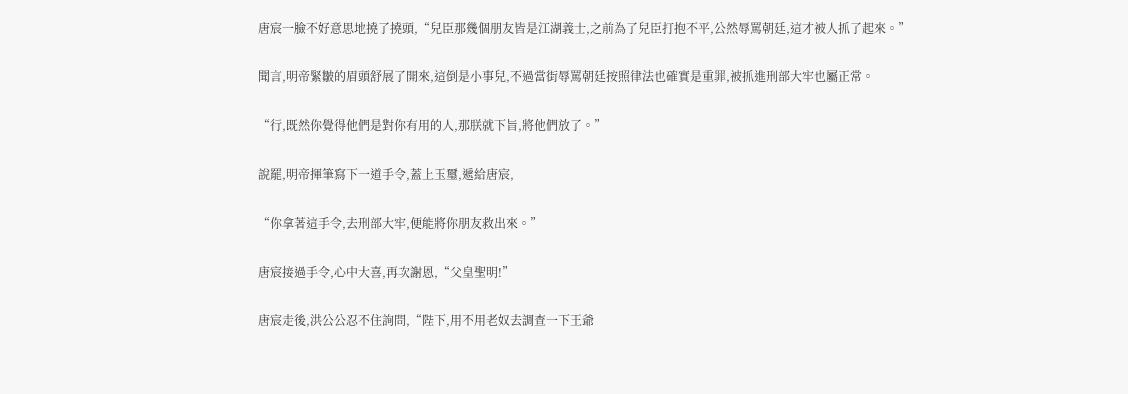唐宸一臉不好意思地撓了撓頭,“兒臣那幾個朋友皆是江湖義士,之前為了兒臣打抱不平,公然辱罵朝廷,這才被人抓了起來。”

聞言,明帝緊皺的眉頭舒展了開來,這倒是小事兒,不過當街辱罵朝廷按照律法也確實是重罪,被抓進刑部大牢也屬正常。

“行,既然你覺得他們是對你有用的人,那朕就下旨,將他們放了。”

說罷,明帝揮筆寫下一道手令,蓋上玉璽,遞給唐宸,

“你拿著這手令,去刑部大牢,便能將你朋友救出來。”

唐宸接過手令,心中大喜,再次謝恩,“父皇聖明!”

唐宸走後,洪公公忍不住詢問,“陛下,用不用老奴去調查一下王爺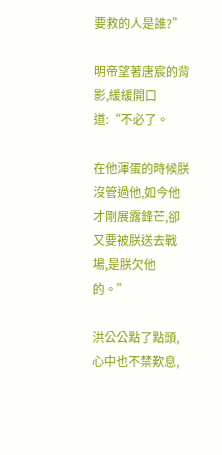要救的人是誰?”

明帝望著唐宸的背影,緩緩開口道:“不必了。

在他渾蛋的時候朕沒管過他,如今他才剛展露鋒芒,卻又要被朕送去戰場,是朕欠他的。”

洪公公點了點頭,心中也不禁歎息,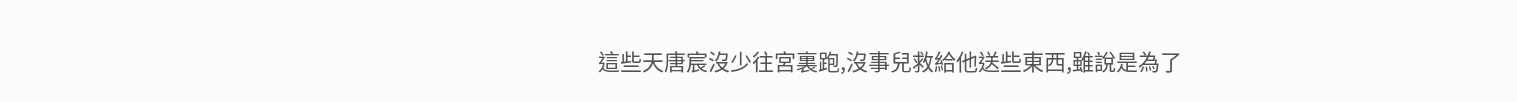這些天唐宸沒少往宮裏跑,沒事兒救給他送些東西,雖說是為了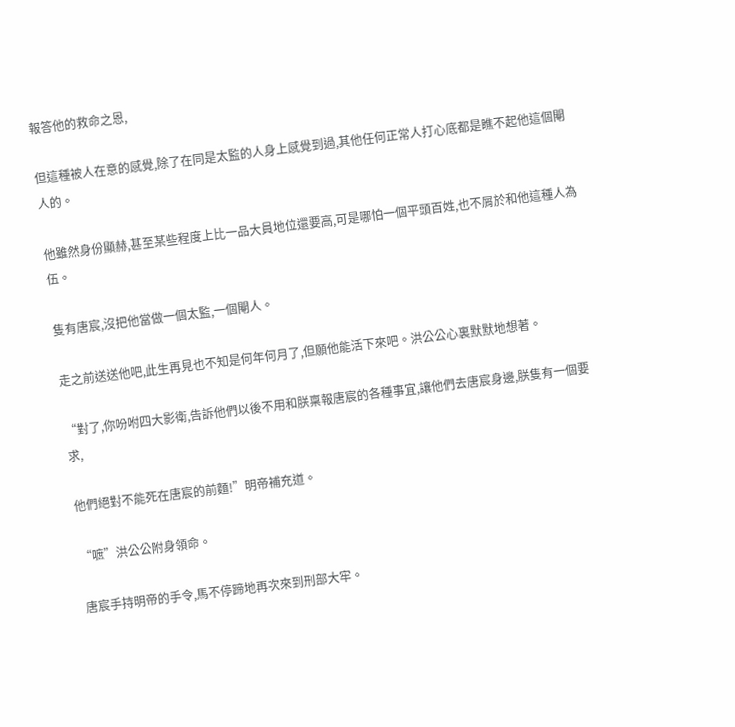報答他的救命之恩,

但這種被人在意的感覺,除了在同是太監的人身上感覺到過,其他任何正常人打心底都是瞧不起他這個閹人的。

他雖然身份顯赫,甚至某些程度上比一品大員地位還要高,可是哪怕一個平頭百姓,也不屑於和他這種人為伍。

隻有唐宸,沒把他當做一個太監,一個閹人。

走之前送送他吧,此生再見也不知是何年何月了,但願他能活下來吧。洪公公心裏默默地想著。

“對了,你吩咐四大影衛,告訴他們以後不用和朕稟報唐宸的各種事宜,讓他們去唐宸身邊,朕隻有一個要求,

他們絕對不能死在唐宸的前麵!”明帝補充道。

“嗻”洪公公附身領命。

唐宸手持明帝的手令,馬不停蹄地再次來到刑部大牢。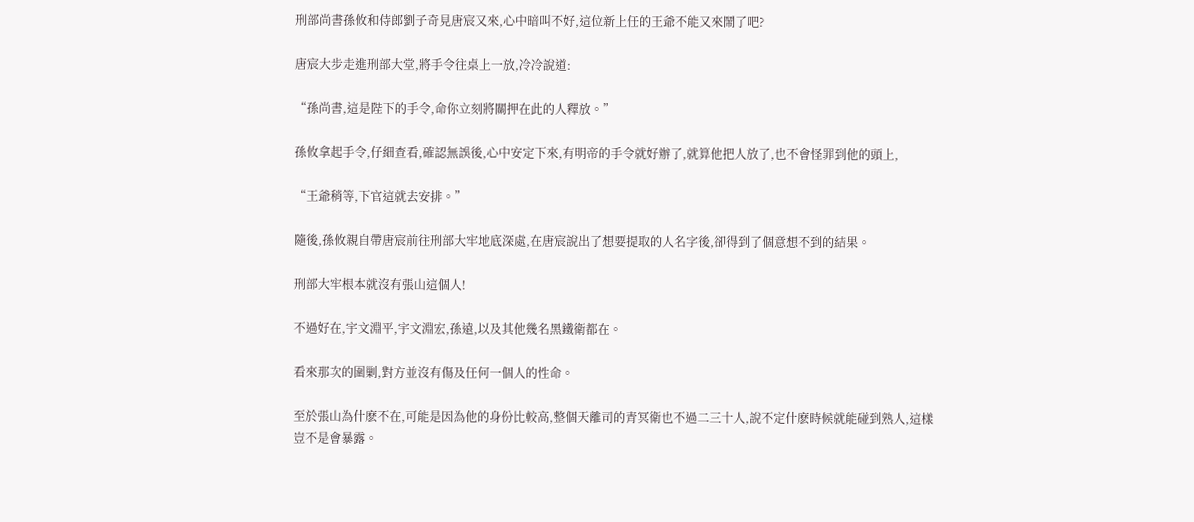刑部尚書孫攸和侍郎劉子奇見唐宸又來,心中暗叫不好,這位新上任的王爺不能又來鬧了吧?

唐宸大步走進刑部大堂,將手令往桌上一放,冷冷說道:

“孫尚書,這是陛下的手令,命你立刻將關押在此的人釋放。”

孫攸拿起手令,仔細查看,確認無誤後,心中安定下來,有明帝的手令就好辦了,就算他把人放了,也不會怪罪到他的頭上,

“王爺稍等,下官這就去安排。”

隨後,孫攸親自帶唐宸前往刑部大牢地底深處,在唐宸說出了想要提取的人名字後,卻得到了個意想不到的結果。

刑部大牢根本就沒有張山這個人!

不過好在,宇文淵平,宇文淵宏,孫遠,以及其他幾名黑鐵衛都在。

看來那次的圍剿,對方並沒有傷及任何一個人的性命。

至於張山為什麽不在,可能是因為他的身份比較高,整個天離司的青冥衛也不過二三十人,說不定什麽時候就能碰到熟人,這樣豈不是會暴露。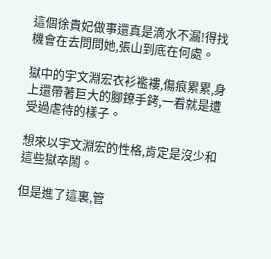這個徐貴妃做事還真是滴水不漏!得找機會在去問問她,張山到底在何處。

獄中的宇文淵宏衣衫襤褸,傷痕累累,身上還帶著巨大的腳鐐手銬,一看就是遭受過虐待的樣子。

想來以宇文淵宏的性格,肯定是沒少和這些獄卒鬧。

但是進了這裏,管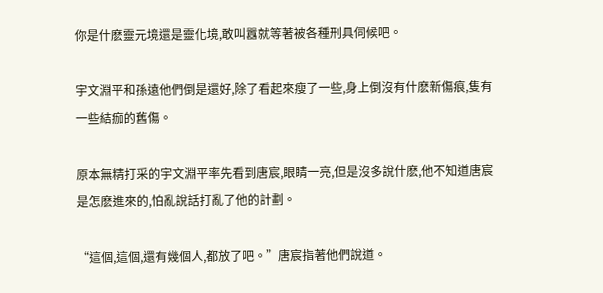你是什麽靈元境還是靈化境,敢叫囂就等著被各種刑具伺候吧。

宇文淵平和孫遠他們倒是還好,除了看起來瘦了一些,身上倒沒有什麽新傷痕,隻有一些結痂的舊傷。

原本無精打采的宇文淵平率先看到唐宸,眼睛一亮,但是沒多說什麽,他不知道唐宸是怎麽進來的,怕亂說話打亂了他的計劃。

“這個,這個,還有幾個人,都放了吧。”唐宸指著他們說道。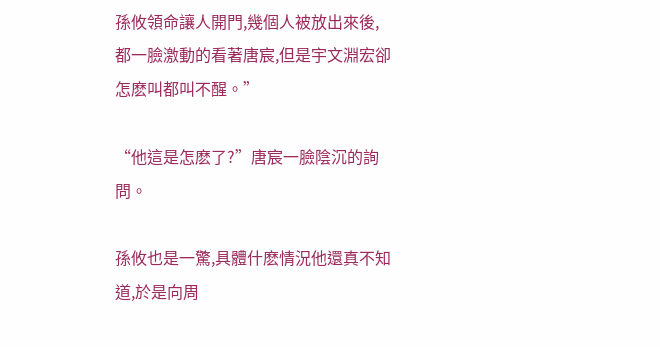孫攸領命讓人開門,幾個人被放出來後,都一臉激動的看著唐宸,但是宇文淵宏卻怎麽叫都叫不醒。”

“他這是怎麽了?”唐宸一臉陰沉的詢問。

孫攸也是一驚,具體什麽情況他還真不知道,於是向周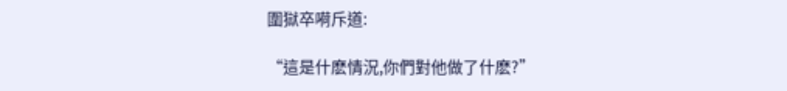圍獄卒嗬斥道:

“這是什麽情況,你們對他做了什麽?”